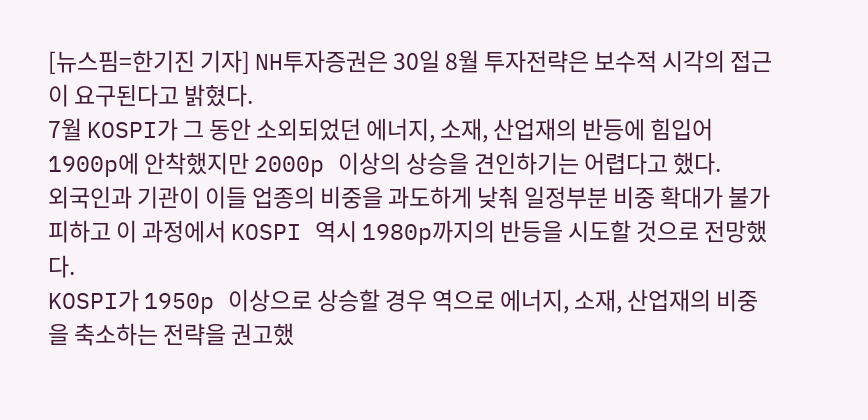[뉴스핌=한기진 기자] NH투자증권은 30일 8월 투자전략은 보수적 시각의 접근이 요구된다고 밝혔다.
7월 KOSPI가 그 동안 소외되었던 에너지, 소재, 산업재의 반등에 힘입어 1900p에 안착했지만 2000p 이상의 상승을 견인하기는 어렵다고 했다.
외국인과 기관이 이들 업종의 비중을 과도하게 낮춰 일정부분 비중 확대가 불가피하고 이 과정에서 KOSPI 역시 1980p까지의 반등을 시도할 것으로 전망했다.
KOSPI가 1950p 이상으로 상승할 경우 역으로 에너지, 소재, 산업재의 비중을 축소하는 전략을 권고했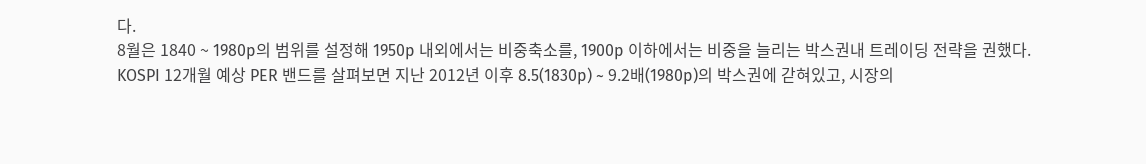다.
8월은 1840 ~ 1980p의 범위를 설정해 1950p 내외에서는 비중축소를, 1900p 이하에서는 비중을 늘리는 박스권내 트레이딩 전략을 권했다.
KOSPI 12개월 예상 PER 밴드를 살펴보면 지난 2012년 이후 8.5(1830p) ~ 9.2배(1980p)의 박스권에 갇혀있고, 시장의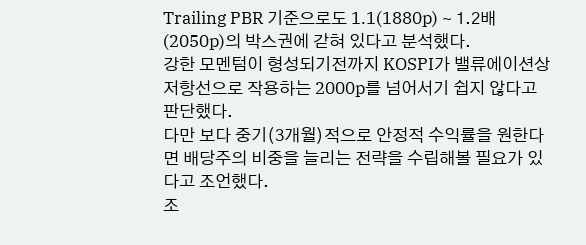Trailing PBR 기준으로도 1.1(1880p) ~ 1.2배(2050p)의 박스권에 갇혀 있다고 분석했다.
강한 모멘텀이 형성되기전까지 KOSPI가 밸류에이션상 저항선으로 작용하는 2000p를 넘어서기 쉽지 않다고 판단했다.
다만 보다 중기(3개월)적으로 안정적 수익률을 원한다면 배당주의 비중을 늘리는 전략을 수립해볼 필요가 있다고 조언했다.
조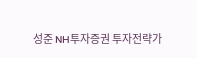성준 NH투자증권 투자전략가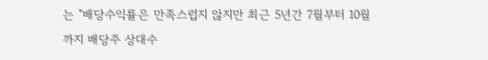는 "배당수익률은 만족스럽지 않지만 최근 5년간 7월부터 10월까지 배당주 상대수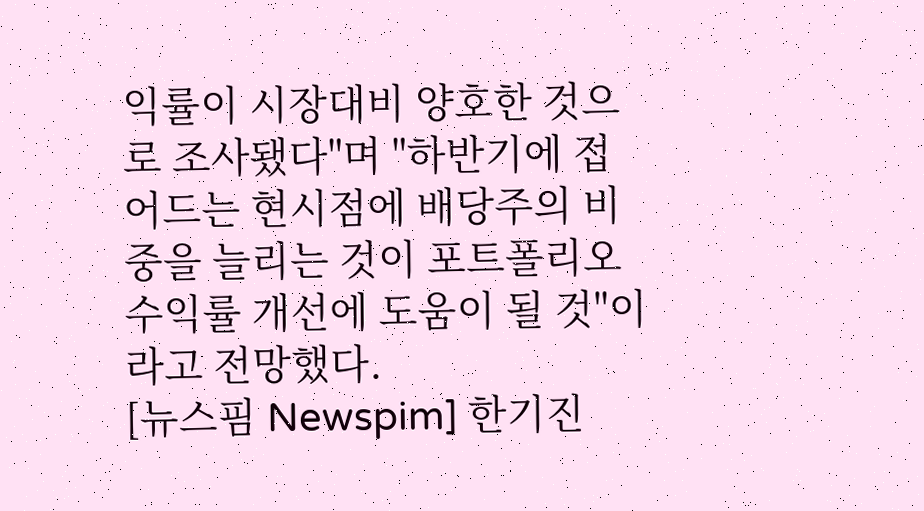익률이 시장대비 양호한 것으로 조사됐다"며 "하반기에 접어드는 현시점에 배당주의 비중을 늘리는 것이 포트폴리오 수익률 개선에 도움이 될 것"이라고 전망했다.
[뉴스핌 Newspim] 한기진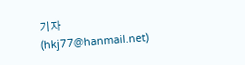기자 (hkj77@hanmail.net)